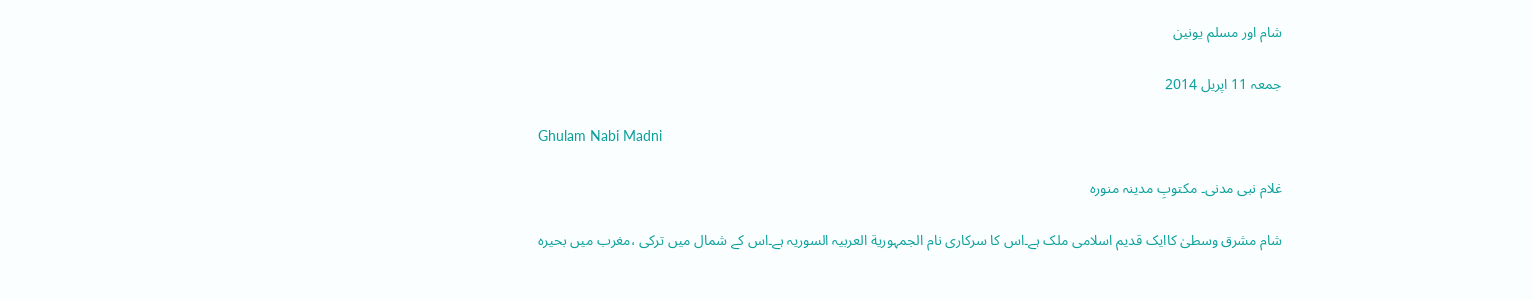شام اور مسلم یونین

جمعہ 11 اپریل 2014

Ghulam Nabi Madni

غلام نبی مدنی۔ مکتوبِ مدینہ منورہ

شام مشرق وسطیٰ کاایک قدیم اسلامی ملک ہے۔اس کا سرکاری نام الجمہوریة العربیہ السوریہ ہے۔اس کے شمال میں ترکی ،مغرب میں بحیرہ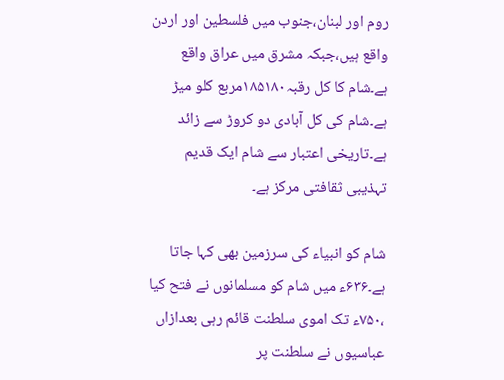روم اور لبنان،جنوب میں فلسطین اور اردن واقع ہیں،جبکہ مشرق میں عراق واقع ہے۔شام کا کل رقبہ۱۸۵۱۸۰مربع کلو میڑ ہے۔شام کی کل آبادی دو کروڑ سے زائد ہے۔تاریخی اعتبار سے شام ایک قدیم تہذیبی ثقافتی مرکز ہے۔

شام کو انبیاء کی سرزمین بھی کہا جاتا ہے۔۶۳۶ء میں شام کو مسلمانوں نے فتح کیا ،۷۵۰ء تک اموی سلطنت قائم رہی بعدازاں عباسیوں نے سلطنت پر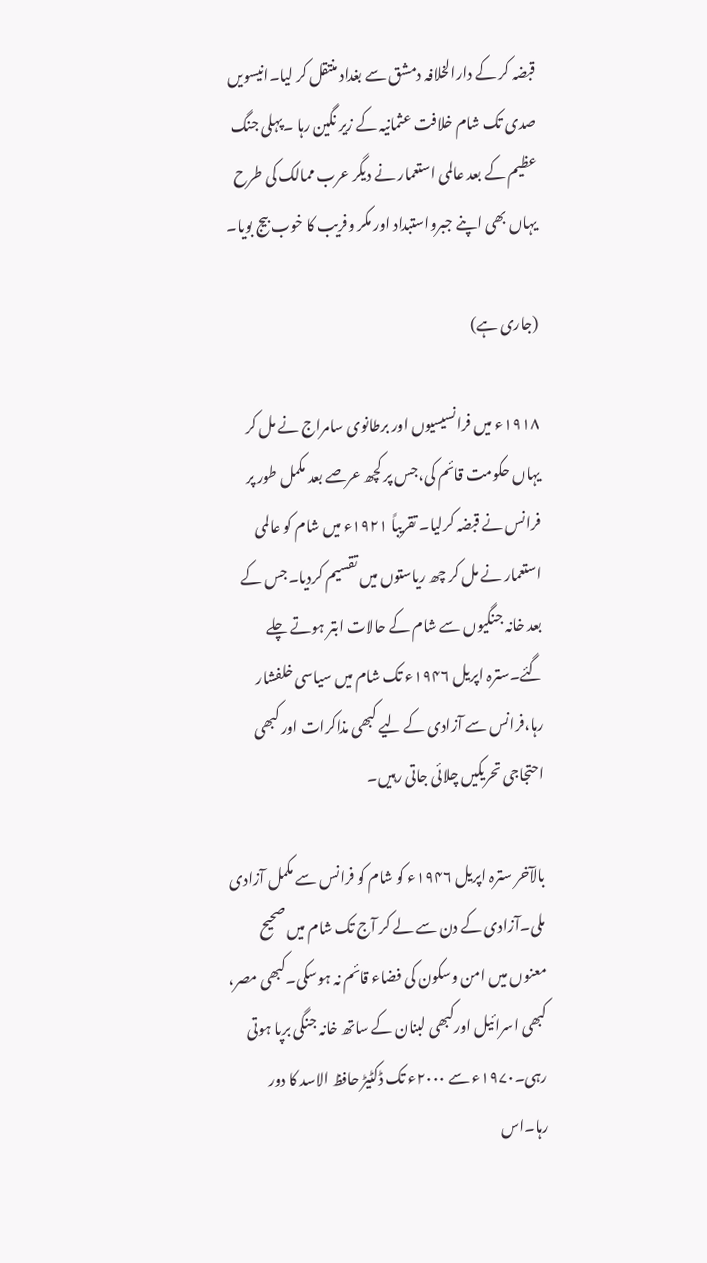قبضہ کر کے دارالخلافہ دمشق سے بغداد منتقل کر لیا۔انیسویں صدی تک شام خلافت عثمانیہ کے زیر نگین رہا ۔پہلی جنگ عظیم کے بعد عالمی استعمار نے دیگر عرب ممالک کی طرح یہاں بھی اپنے جبرواستبداد اور مکر وفریب کا خوب بیج بویا۔

(جاری ہے)

۱۹۱۸ء میں فرانسیسیوں اور برطانوی سامراج نے مل کر یہاں حکومت قائم کی،جس پر کچھ عرصے بعد مکمل طور پر فرانس نے قبضہ کرلیا۔ تقریباً ۱۹۲۱ء میں شام کو عالمی استعمار نے مل کر چھ ریاستوں میں تقسیم کردیا۔جس کے بعد خانہ جنگیوں سے شام کے حالات ابتر ہوتے چلے گئے۔سترہ اپریل ۱۹۴۶ء تک شام میں سیاسی خلفشار رہا،فرانس سے آزادی کے لیے کبھی مذاکرات اور کبھی احتجاجی تحریکیں چلائی جاتی رہیں۔

بالآخر سترہ اپریل ۱۹۴۶ء کو شام کو فرانس سے مکمل آزادی ملی۔آزادی کے دن سے لے کر آج تک شام میں صحیح معنوں میں امن وسکون کی فضاء قائم نہ ہوسکی۔کبھی مصر، کبھی اسرائیل اورکبھی لبنان کے ساتھ خانہ جنگی برپا ہوتی رہی۔۱۹۷۰ء سے ۲۰۰۰ء تک ڈکٹیڑ حافظ الاسد کا دور رہا۔اس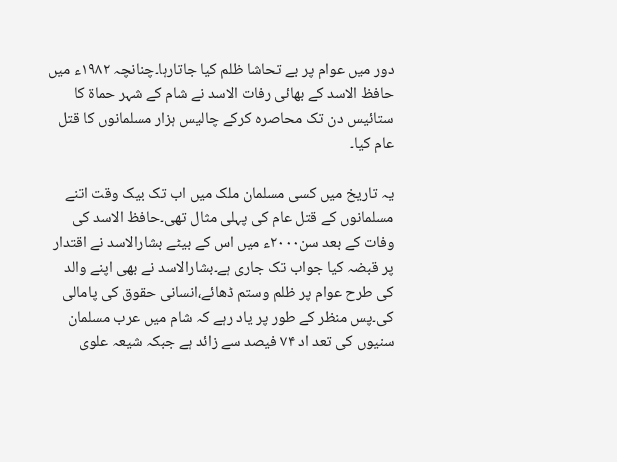دور میں عوام پر بے تحاشا ظلم کیا جاتارہا۔چنانچہ ۱۹۸۲ء میں حافظ الاسد کے بھائی رفات الاسد نے شام کے شہر حماة کا ستائیس دن تک محاصرہ کرکے چالیس ہزار مسلمانوں کا قتل عام کیا۔

یہ تاریخ میں کسی مسلمان ملک میں اب تک بیک وقت اتنے مسلمانوں کے قتل عام کی پہلی مثال تھی۔حافظ الاسد کی وفات کے بعد سن۲۰۰۰ء میں اس کے بیٹے بشارالاسد نے اقتدار پر قبضہ کیا جواب تک جاری ہے۔بشارالاسد نے بھی اپنے والد کی طرح عوام پر ظلم وستم ڈھائے،انسانی حقوق کی پامالی کی۔پس منظر کے طور پر یاد رہے کہ شام میں عرب مسلمان سنیوں کی تعد اد ۷۴ فیصد سے زائد ہے جبکہ شیعہ علوی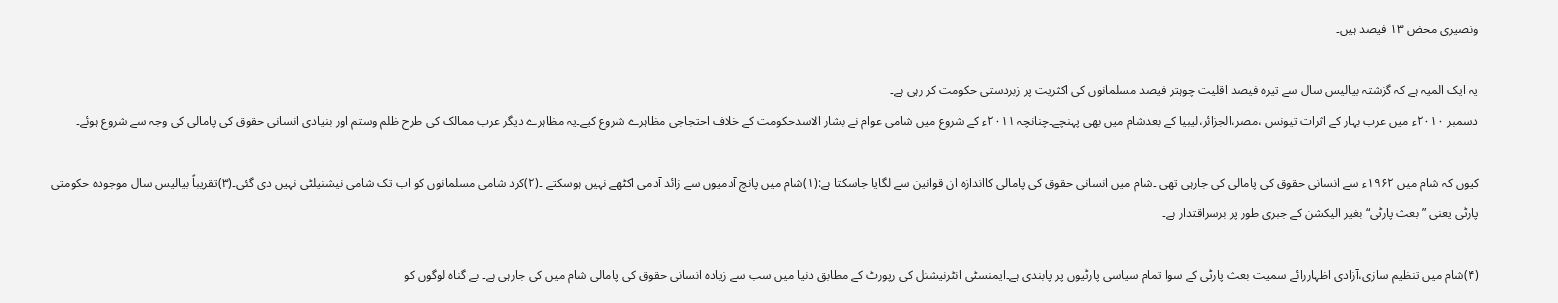ونصیری محض ۱۳ فیصد ہیں۔

یہ ایک المیہ ہے کہ گزشتہ بیالیس سال سے تیرہ فیصد اقلیت چوہتر فیصد مسلمانوں کی اکثریت پر زبردستی حکومت کر رہی ہے۔
دسمبر ۲۰۱۰ء میں عرب بہار کے اثرات تیونس ،مصر،الجزائر،لیبیا کے بعدشام میں بھی پہنچے۔چنانچہ ۲۰۱۱ء کے شروع میں شامی عوام نے بشار الاسدحکومت کے خلاف احتجاجی مظاہرے شروع کیے۔یہ مظاہرے دیگر عرب ممالک کی طرح ظلم وستم اور بنیادی انسانی حقوق کی پامالی کی وجہ سے شروع ہوئے۔

کیوں کہ شام میں ۱۹۶۲ء سے انسانی حقوق کی پامالی کی جارہی تھی ۔شام میں انسانی حقوق کی پامالی کااندازہ ان قوانین سے لگایا جاسکتا ہے:(۱)شام میں پانچ آدمیوں سے زائد آدمی اکٹھے نہیں ہوسکتے ۔(۲)کرد شامی مسلمانوں کو اب تک شامی نیشنیلٹی نہیں دی گئی۔(۳)تقریباً بیالیس سال موجودہ حکومتی پارٹی یعنی ”بعث پارٹی“ بغیر الیکشن کے جبری طور پر برسراقتدار ہے۔

(۴)شام میں تنظیم سازی،آزادی اظہاررائے سمیت بعث پارٹی کے سوا تمام سیاسی پارٹیوں پر پابندی ہے۔ایمنسٹی انٹرنیشنل کی رپورٹ کے مطابق دنیا میں سب سے زیادہ انسانی حقوق کی پامالی شام میں کی جارہی ہے۔ بے گناہ لوگوں کو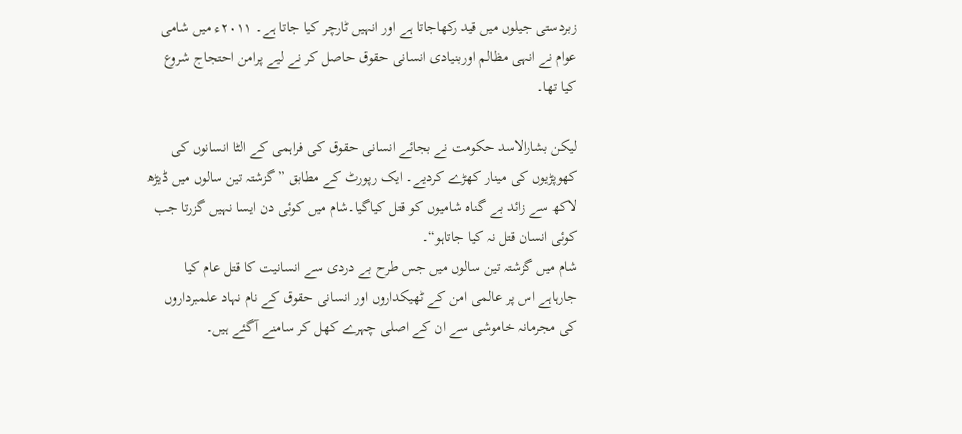زبردستی جیلوں میں قید رکھاجاتا ہے اور انہیں ٹارچر کیا جاتا ہے۔ ۲۰۱۱ء میں شامی عوام نے انہی مظالم اوربنیادی انسانی حقوق حاصل کر نے لیے پرامن احتجاج شروع کیا تھا۔

لیکن بشارالاسد حکومت نے بجائے انسانی حقوق کی فراہمی کے الٹا انسانوں کی کھوپڑیوں کی مینار کھڑے کردیے۔ ایک رپورٹ کے مطابق ”گزشتہ تین سالوں میں ڈیڑھ لاکھ سے زائد بے گناہ شامیوں کو قتل کیاگیا۔شام میں کوئی دن ایسا نہیں گزرتا جب کوئی انسان قتل نہ کیا جاتاہو“۔
شام میں گزشتہ تین سالوں میں جس طرح بے دردی سے انسانیت کا قتل عام کیا جارہاہے اس پر عالمی امن کے ٹھیکداروں اور انسانی حقوق کے نام نہاد علمبرداروں کی مجرمانہ خاموشی سے ان کے اصلی چہرے کھل کر سامنے آگئے ہیں۔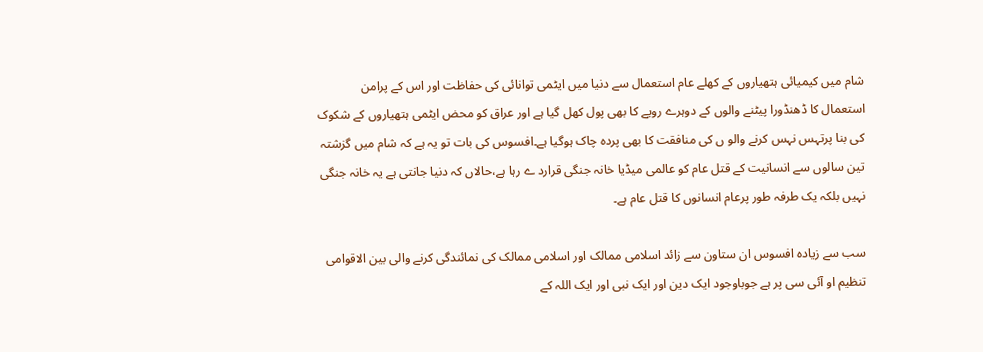شام میں کیمیائی ہتھیاروں کے کھلے عام استعمال سے دنیا میں ایٹمی توانائی کی حفاظت اور اس کے پرامن استعمال کا ڈھنڈورا پیٹنے والوں کے دوہرے رویے کا بھی پول کھل گیا ہے اور عراق کو محض ایٹمی ہتھیاروں کے شکوک کی بنا پرتہس نہس کرنے والو ں کی منافقت کا بھی پردہ چاک ہوگیا ہے۔افسوس کی بات تو یہ ہے کہ شام میں گزشتہ تین سالوں سے انسانیت کے قتل عام کو عالمی میڈیا خانہ جنگی قرارد ے رہا ہے،حالاں کہ دنیا جانتی ہے یہ خانہ جنگی نہیں بلکہ یک طرفہ طور پرعام انسانوں کا قتل عام ہے۔

سب سے زیادہ افسوس ان ستاون سے زائد اسلامی ممالک اور اسلامی ممالک کی نمائندگی کرنے والی بین الاقوامی تنظیم او آئی سی پر ہے جوباوجود ایک دین اور ایک نبی اور ایک اللہ کے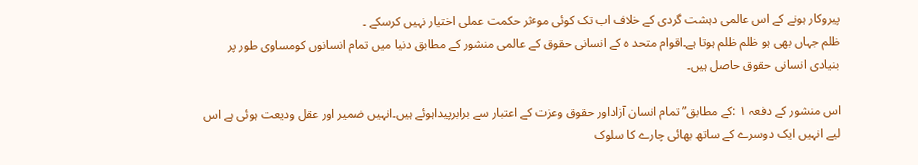پیروکار ہونے کے اس عالمی دہشت گردی کے خلاف اب تک کوئی موٴثر حکمت عملی اختیار نہیں کرسکے ۔
ظلم جہاں بھی ہو ظلم ظلم ہوتا ہے۔اقوام متحد ہ کے انسانی حقوق کے عالمی منشور کے مطابق دنیا میں تمام انسانوں کومساوی طور پر بنیادی انسانی حقوق حاصل ہیں۔

اس منشور کے دفعہ ۱ :کے مطابق” تمام انسان آزاداور حقوق وعزت کے اعتبار سے برابرپیداہوئے ہیں۔انہیں ضمیر اور عقل ودیعت ہوئی ہے اس لیے انہیں ایک دوسرے کے ساتھ بھائی چارے کا سلوک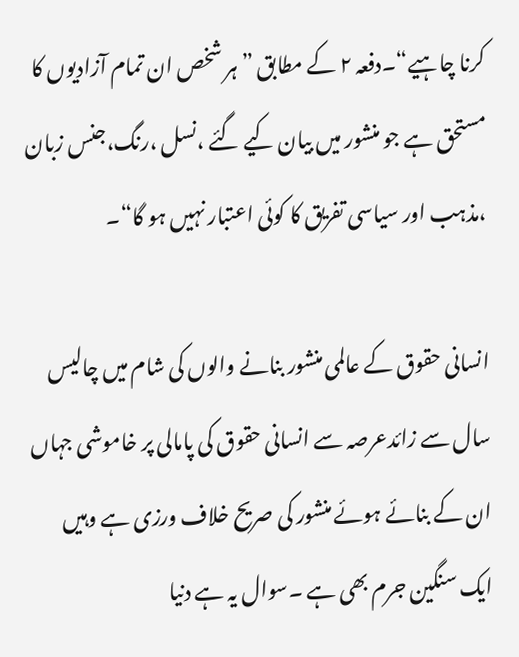کرنا چاہیے“۔دفعہ ۲ کے مطابق ”ہر شخص ان تمام آزادیوں کا مستحق ہے جو منشور میں بیان کیے گئے ،نسل ،رنگ،جنس زبان ،مذہب اور سیاسی تفریق کا کوئی اعتبار نہیں ہو گا“۔

انسانی حقوق کے عالمی منشور بنانے والوں کی شام میں چالیس سال سے زائدعرصہ سے انسانی حقوق کی پامالی پر خاموشی جہاں ان کے بنائے ہوئے منشور کی صریح خلاف ورزی ہے وہیں ایک سنگین جرم بھی ہے ۔سوال یہ ہے دنیا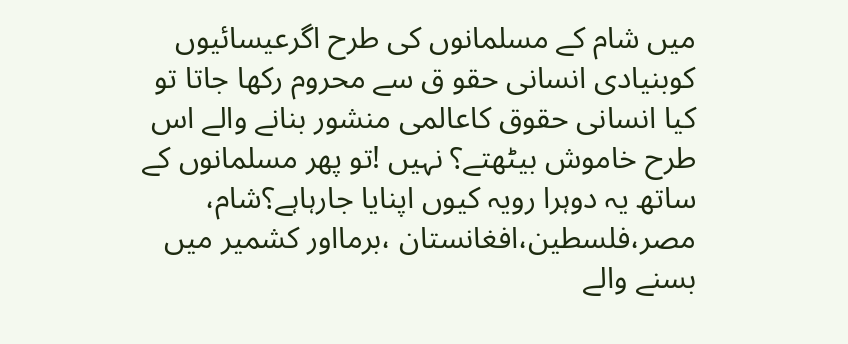میں شام کے مسلمانوں کی طرح اگرعیسائیوں کوبنیادی انسانی حقو ق سے محروم رکھا جاتا تو کیا انسانی حقوق کاعالمی منشور بنانے والے اس طرح خاموش بیٹھتے؟ نہیں !تو پھر مسلمانوں کے ساتھ یہ دوہرا رویہ کیوں اپنایا جارہاہے؟شام، مصر،فلسطین،افغانستان ،برمااور کشمیر میں بسنے والے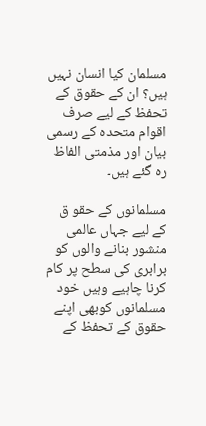مسلمان کیا انسان نہیں ہیں؟ ان کے حقوق کے تحفظ کے لیے صرف اقوام متحدہ کے رسمی بیان اور مذمتی الفاظ رہ گئے ہیں۔

مسلمانوں کے حقو ق کے لیے جہاں عالمی منشور بنانے والوں کو برابری کی سطح پر کام کرنا چاہیے وہیں خود مسلمانوں کوبھی اپنے حقوق کے تحفظ کے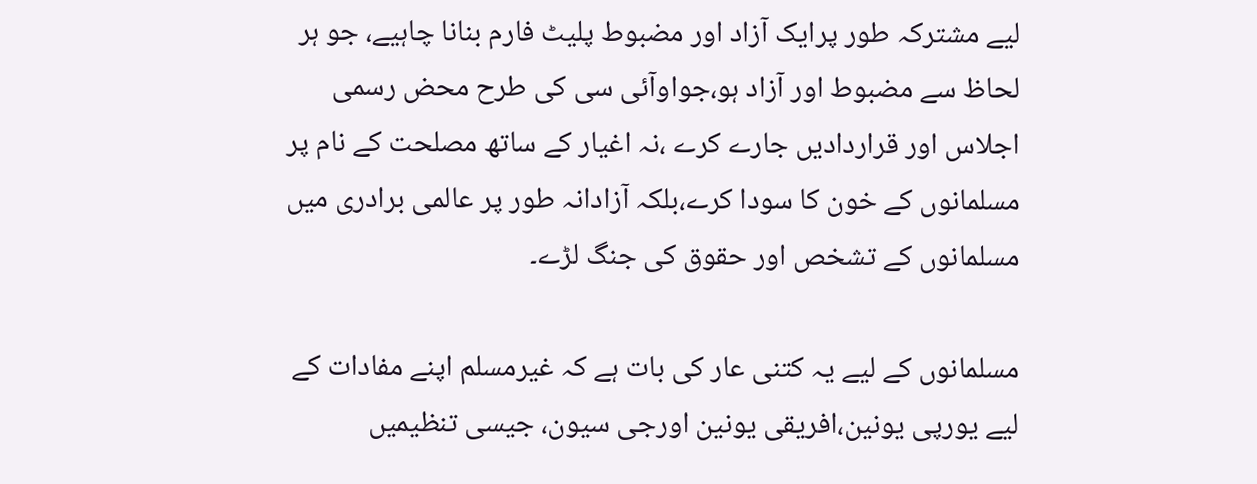لیے مشترکہ طور پرایک آزاد اور مضبوط پلیٹ فارم بنانا چاہیے، جو ہر لحاظ سے مضبوط اور آزاد ہو،جواوآئی سی کی طرح محض رسمی اجلاس اور قراردادیں جارے کرے ،نہ اغیار کے ساتھ مصلحت کے نام پر مسلمانوں کے خون کا سودا کرے،بلکہ آزادانہ طور پر عالمی برادری میں مسلمانوں کے تشخص اور حقوق کی جنگ لڑے۔

مسلمانوں کے لیے یہ کتنی عار کی بات ہے کہ غیرمسلم اپنے مفادات کے لیے یورپی یونین،افریقی یونین اورجی سیون، جیسی تنظیمیں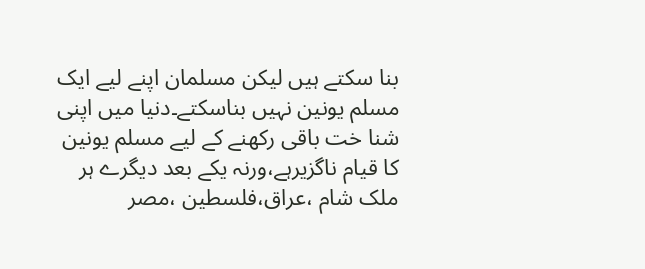بنا سکتے ہیں لیکن مسلمان اپنے لیے ایک مسلم یونین نہیں بناسکتے۔دنیا میں اپنی شنا خت باقی رکھنے کے لیے مسلم یونین کا قیام ناگزیرہے،ورنہ یکے بعد دیگرے ہر ملک شام ،عراق،فلسطین ،مصر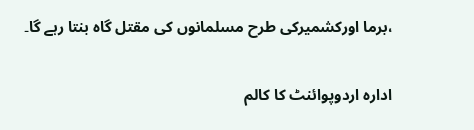،برما اورکشمیرکی طرح مسلمانوں کی مقتل گاہ بنتا رہے گا۔

ادارہ اردوپوائنٹ کا کالم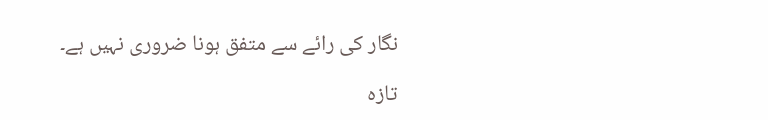نگار کی رائے سے متفق ہونا ضروری نہیں ہے۔

تازہ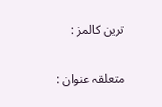ترین کالمز :

متعلقہ عنوان :